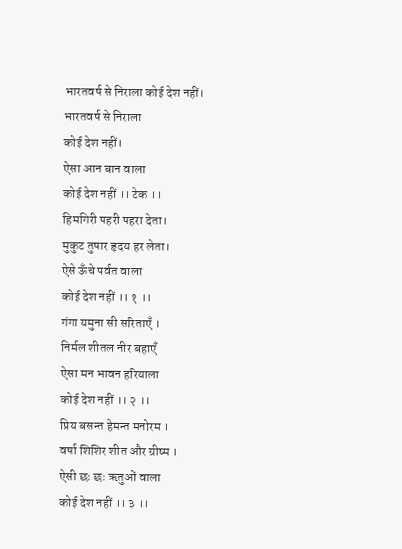भारतवर्ष से निराला कोई देश नहीं।
भारतवर्ष से निराला
कोई देश नहीं।
ऐसा आन बान वाला
कोई देश नहीं ।। टेक ।।
हिमगिरी पहरी पहरा देता।
मुकुट तुषार हृदय हर लेता।
ऐसे ऊँचे पर्वत वाला
कोई देश नहीं ।। १ ।।
गंगा यमुना सी सरिताएँ ।
निर्मल शीतल नीर बहाएँ
ऐसा मन भावन हरियाला
कोई देश नहीं ।। २ ।।
प्रिय बसन्त हेमन्त मनोरम ।
वर्षा शिशिर शीत और ग्रीष्म ।
ऐसी छः छः ऋतुओं वाला
कोई देश नहीं ।। ३ ।।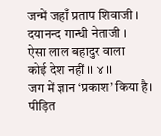जन्में जहाँ प्रताप शिवाजी ।
दयानन्द गान्धी नेताजी ।
ऐसा लाल बहादुर वाला
कोई देश नहीं ।। ४ ।।
जग में ज्ञान ‘प्रकाश’ किया है।
पीड़ित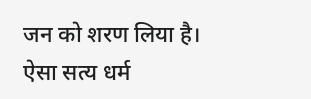जन को शरण लिया है।
ऐसा सत्य धर्म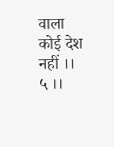वाला
कोई देश नहीं ।। ५ ।।